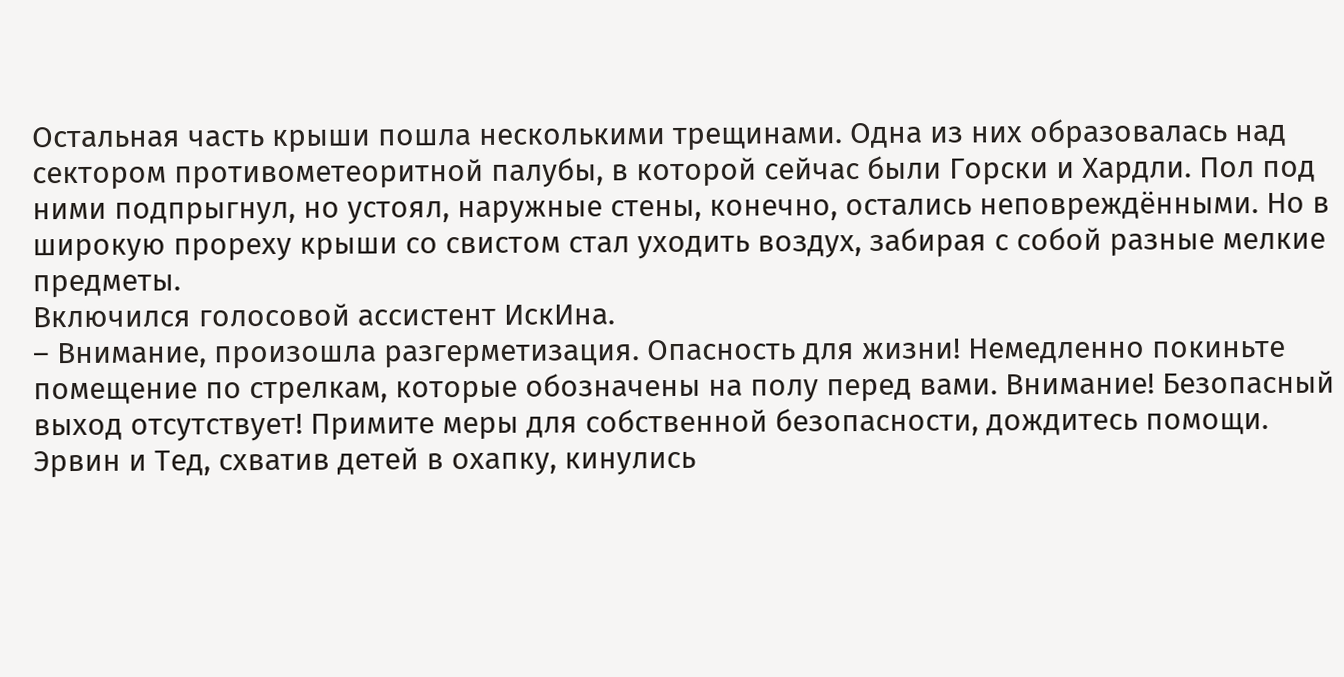Остальная часть крыши пошла несколькими трещинами. Одна из них образовалась над сектором противометеоритной палубы, в которой сейчас были Горски и Хардли. Пол под ними подпрыгнул, но устоял, наружные стены, конечно, остались неповреждёнными. Но в широкую прореху крыши со свистом стал уходить воздух, забирая с собой разные мелкие предметы.
Включился голосовой ассистент ИскИна.
– Внимание, произошла разгерметизация. Опасность для жизни! Немедленно покиньте помещение по стрелкам, которые обозначены на полу перед вами. Внимание! Безопасный выход отсутствует! Примите меры для собственной безопасности, дождитесь помощи.
Эрвин и Тед, схватив детей в охапку, кинулись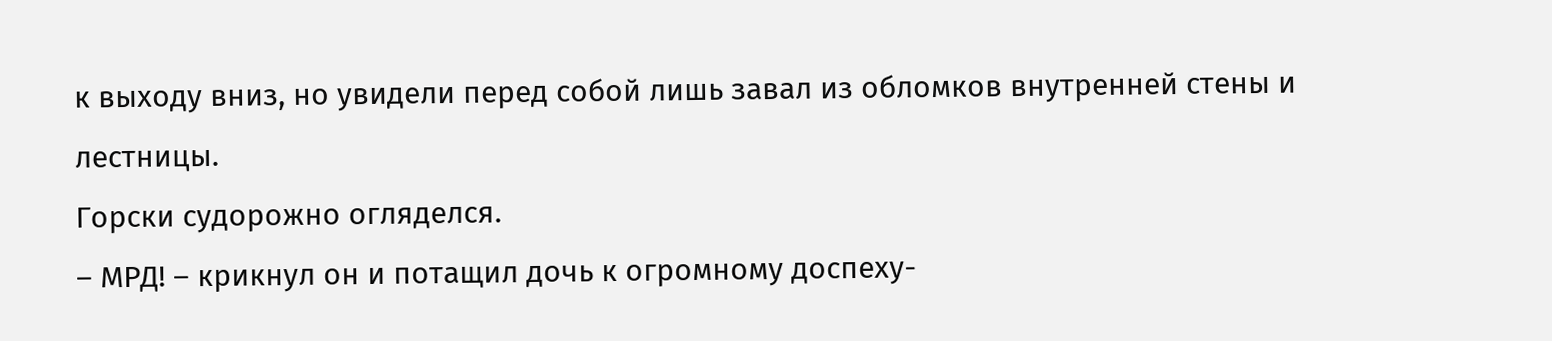к выходу вниз, но увидели перед собой лишь завал из обломков внутренней стены и лестницы.
Горски судорожно огляделся.
– МРД! – крикнул он и потащил дочь к огромному доспеху-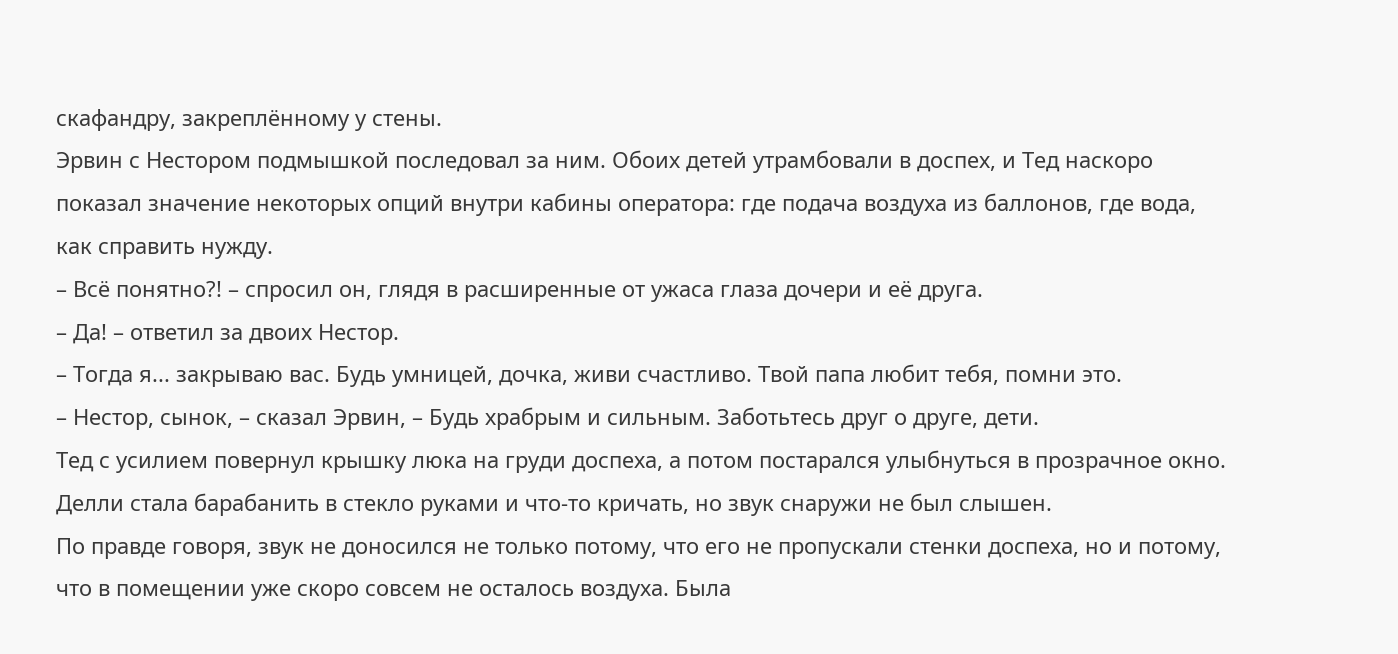скафандру, закреплённому у стены.
Эрвин с Нестором подмышкой последовал за ним. Обоих детей утрамбовали в доспех, и Тед наскоро показал значение некоторых опций внутри кабины оператора: где подача воздуха из баллонов, где вода, как справить нужду.
– Всё понятно?! – спросил он, глядя в расширенные от ужаса глаза дочери и её друга.
– Да! – ответил за двоих Нестор.
– Тогда я... закрываю вас. Будь умницей, дочка, живи счастливо. Твой папа любит тебя, помни это.
– Нестор, сынок, – сказал Эрвин, – Будь храбрым и сильным. Заботьтесь друг о друге, дети.
Тед с усилием повернул крышку люка на груди доспеха, а потом постарался улыбнуться в прозрачное окно. Делли стала барабанить в стекло руками и что-то кричать, но звук снаружи не был слышен.
По правде говоря, звук не доносился не только потому, что его не пропускали стенки доспеха, но и потому, что в помещении уже скоро совсем не осталось воздуха. Была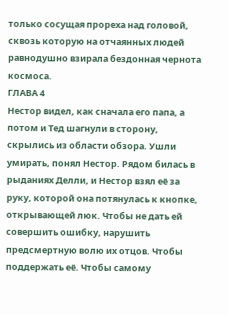только сосущая прореха над головой, сквозь которую на отчаянных людей равнодушно взирала бездонная чернота космоса.
ГЛАВА 4
Нестор видел, как сначала его папа, а потом и Тед шагнули в сторону, скрылись из области обзора. Ушли умирать, понял Нестор. Рядом билась в рыданиях Делли, и Нестор взял её за руку, которой она потянулась к кнопке, открывающей люк. Чтобы не дать ей совершить ошибку, нарушить предсмертную волю их отцов. Чтобы поддержать её. Чтобы самому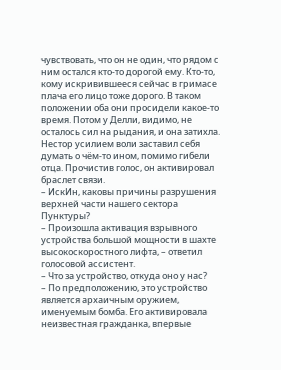чувствовать, что он не один, что рядом с ним остался кто-то дорогой ему. Кто-то, кому искривившееся сейчас в гримасе плача его лицо тоже дорого. В таком положении оба они просидели какое-то время. Потом у Делли, видимо, не осталось сил на рыдания, и она затихла.
Нестор усилием воли заставил себя думать о чём-то ином, помимо гибели отца. Прочистив голос, он активировал браслет связи.
– ИскИн, каковы причины разрушения верхней части нашего сектора Пунктуры?
– Произошла активация взрывного устройства большой мощности в шахте высокоскоростного лифта, – ответил голосовой ассистент.
– Что за устройство, откуда оно у нас?
– По предположению, это устройство является архаичным оружием, именуемым бомба. Его активировала неизвестная гражданка, впервые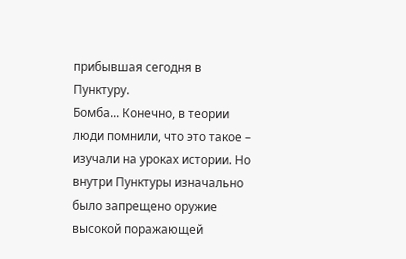прибывшая сегодня в Пунктуру.
Бомба... Конечно, в теории люди помнили, что это такое – изучали на уроках истории. Но внутри Пунктуры изначально было запрещено оружие высокой поражающей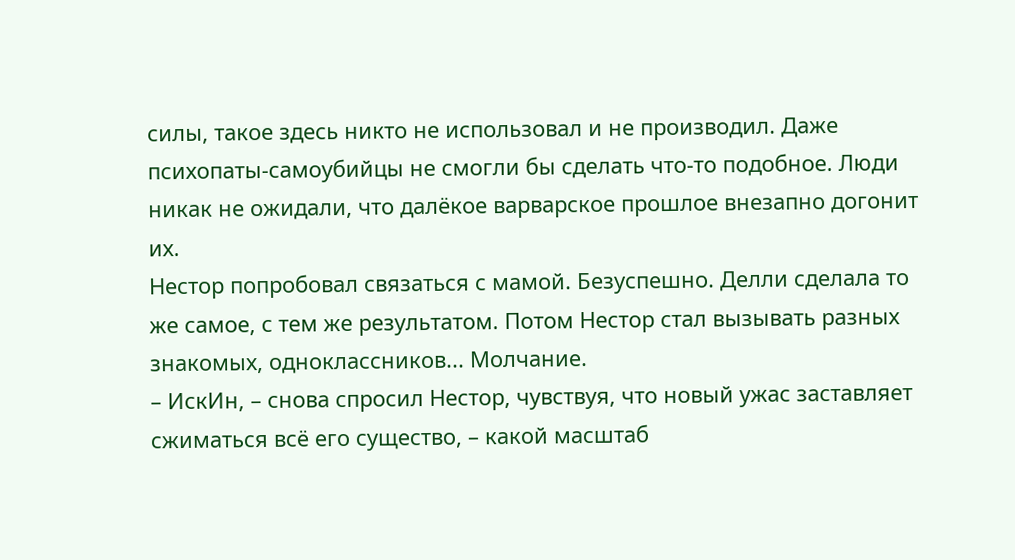силы, такое здесь никто не использовал и не производил. Даже психопаты-самоубийцы не смогли бы сделать что-то подобное. Люди никак не ожидали, что далёкое варварское прошлое внезапно догонит их.
Нестор попробовал связаться с мамой. Безуспешно. Делли сделала то же самое, с тем же результатом. Потом Нестор стал вызывать разных знакомых, одноклассников... Молчание.
– ИскИн, – снова спросил Нестор, чувствуя, что новый ужас заставляет сжиматься всё его существо, – какой масштаб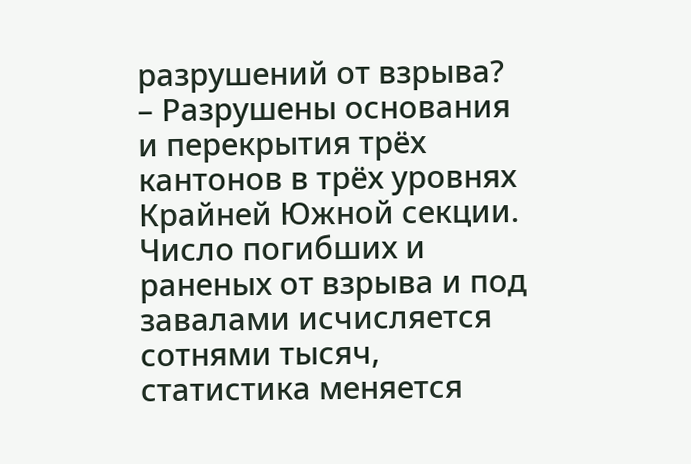разрушений от взрыва?
– Разрушены основания и перекрытия трёх кантонов в трёх уровнях Крайней Южной секции. Число погибших и раненых от взрыва и под завалами исчисляется сотнями тысяч, статистика меняется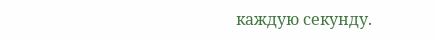каждую секунду.